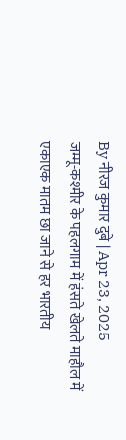By नीरज कुमार दुबे | Apr 23, 2025
जम्मू-कश्मीर के पहलगाम में हंसते खेलते माहौल में एकाएक मातम छा जाने से हर भारतीय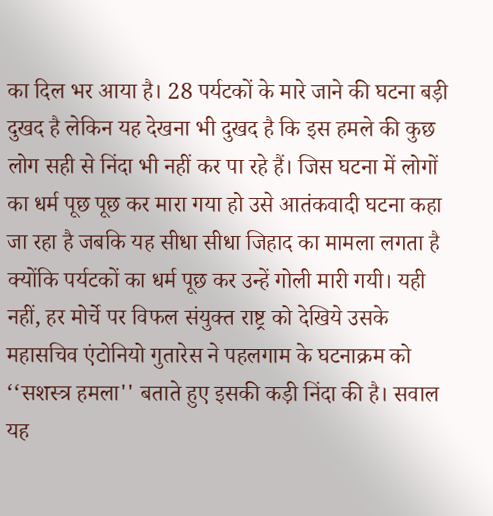का दिल भर आया है। 28 पर्यटकों के मारे जाने की घटना बड़ी दुखद है लेकिन यह देखना भी दुखद है कि इस हमले की कुछ लोग सही से निंदा भी नहीं कर पा रहे हैं। जिस घटना में लोगों का धर्म पूछ पूछ कर मारा गया हो उसे आतंकवादी घटना कहा जा रहा है जबकि यह सीधा सीधा जिहाद का मामला लगता है क्योंकि पर्यटकों का धर्म पूछ कर उन्हें गोली मारी गयी। यही नहीं, हर मोर्चे पर विफल संयुक्त राष्ट्र को देखिये उसके महासचिव एंटोनियो गुतारेस ने पहलगाम के घटनाक्रम को ‘‘सशस्त्र हमला'' बताते हुए इसकी कड़ी निंदा की है। सवाल यह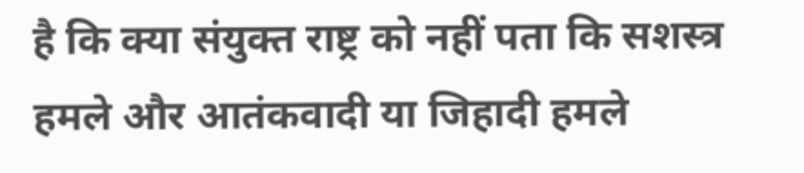है कि क्या संयुक्त राष्ट्र को नहीं पता कि सशस्त्र हमले और आतंकवादी या जिहादी हमले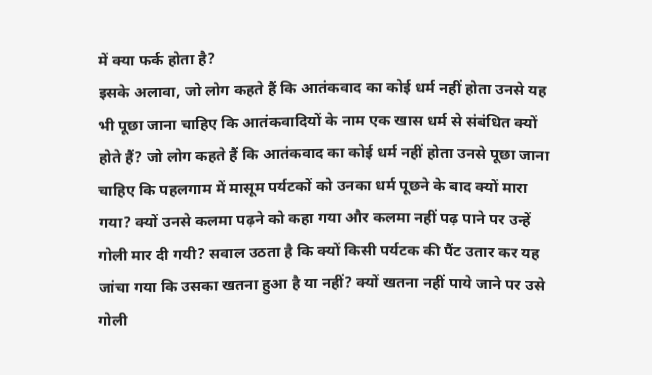में क्या फर्क होता है?
इसके अलावा, जो लोग कहते हैं कि आतंकवाद का कोई धर्म नहीं होता उनसे यह भी पूछा जाना चाहिए कि आतंकवादियों के नाम एक खास धर्म से संबंधित क्यों होते हैं? जो लोग कहते हैं कि आतंकवाद का कोई धर्म नहीं होता उनसे पूछा जाना चाहिए कि पहलगाम में मासूम पर्यटकों को उनका धर्म पूछने के बाद क्यों मारा गया? क्यों उनसे कलमा पढ़ने को कहा गया और कलमा नहीं पढ़ पाने पर उन्हें गोली मार दी गयी? सवाल उठता है कि क्यों किसी पर्यटक की पैंट उतार कर यह जांचा गया कि उसका खतना हुआ है या नहीं? क्यों खतना नहीं पाये जाने पर उसे गोली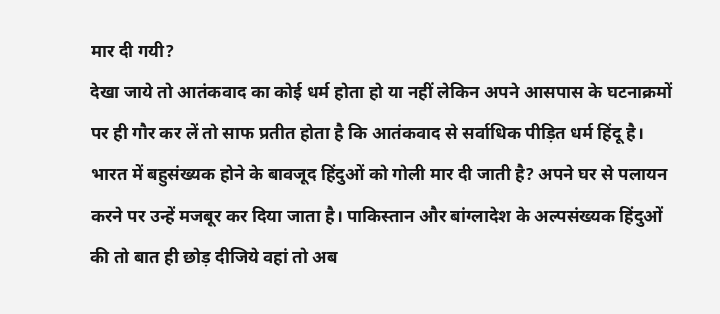मार दी गयी?
देखा जाये तो आतंकवाद का कोई धर्म होता हो या नहीं लेकिन अपने आसपास के घटनाक्रमों पर ही गौर कर लें तो साफ प्रतीत होता है कि आतंकवाद से सर्वाधिक पीड़ित धर्म हिंदू है। भारत में बहुसंख्यक होने के बावजूद हिंदुओं को गोली मार दी जाती है? अपने घर से पलायन करने पर उन्हें मजबूर कर दिया जाता है। पाकिस्तान और बांग्लादेश के अल्पसंख्यक हिंदुओं की तो बात ही छोड़ दीजिये वहां तो अब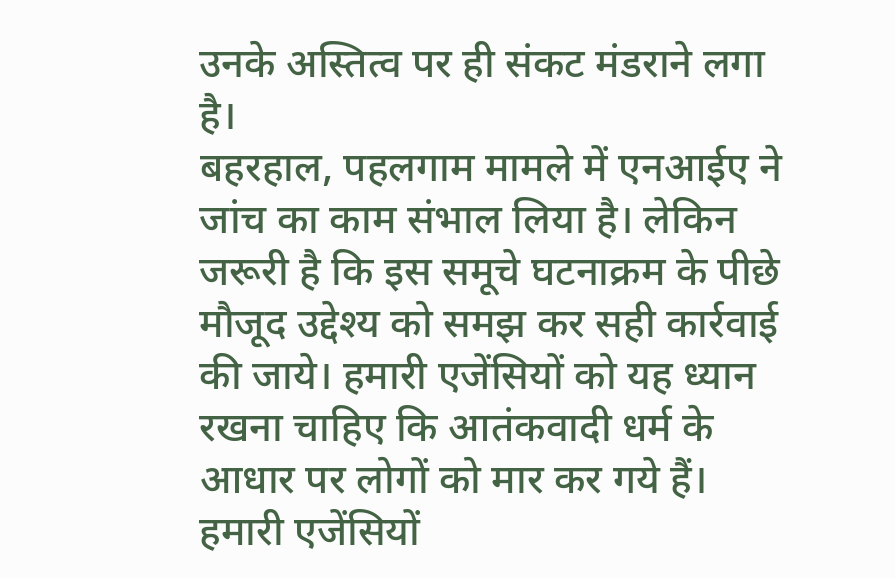उनके अस्तित्व पर ही संकट मंडराने लगा है।
बहरहाल, पहलगाम मामले में एनआईए ने जांच का काम संभाल लिया है। लेकिन जरूरी है कि इस समूचे घटनाक्रम के पीछे मौजूद उद्देश्य को समझ कर सही कार्रवाई की जाये। हमारी एजेंसियों को यह ध्यान रखना चाहिए कि आतंकवादी धर्म के आधार पर लोगों को मार कर गये हैं। हमारी एजेंसियों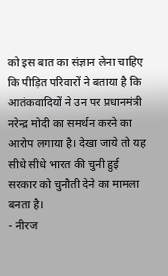को इस बात का संज्ञान लेना चाहिए कि पीड़ित परिवारों ने बताया है कि आतंकवादियों ने उन पर प्रधानमंत्री नरेन्द्र मोदी का समर्थन करने का आरोप लगाया है। देखा जाये तो यह सीधे सीधे भारत की चुनी हुई सरकार को चुनौती देने का मामला बनता है।
- नीरज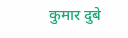कुमार दुबे